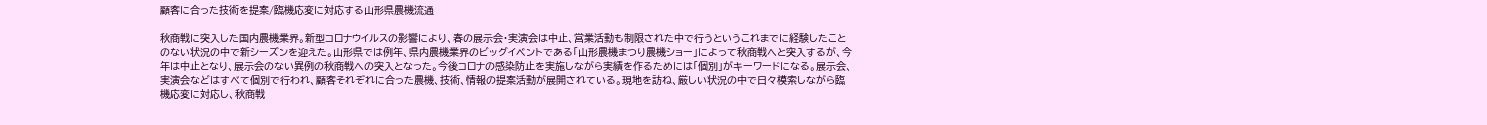顧客に合った技術を提案/臨機応変に対応する山形県農機流通

秋商戦に突入した国内農機業界。新型コロナウイルスの影響により、春の展示会・実演会は中止、営業活動も制限された中で行うというこれまでに経験したことのない状況の中で新シーズンを迎えた。山形県では例年、県内農機業界のビッグイベントである「山形農機まつり農機ショー」によって秋商戦へと突入するが、今年は中止となり、展示会のない異例の秋商戦への突入となった。今後コロナの感染防止を実施しながら実績を作るためには「個別」がキーワードになる。展示会、実演会などはすべて個別で行われ、顧客それぞれに合った農機、技術、情報の提案活動が展開されている。現地を訪ね、厳しい状況の中で日々模索しながら臨機応変に対応し、秋商戦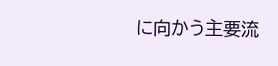に向かう主要流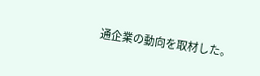通企業の動向を取材した。